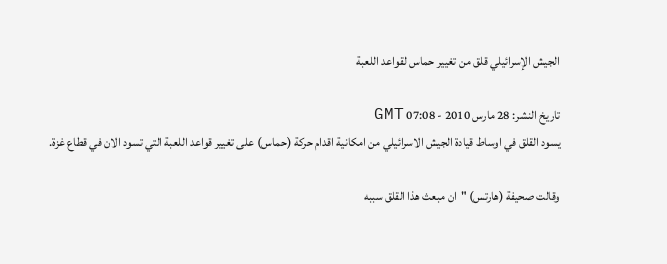الجيش الإسرائيلي قلق من تغيير حماس لقواعد اللعبة

تاريخ النشر: 28 مارس 2010 - 07:08 GMT
يسود القلق في اوساط قيادة الجيش الاسرائيلي من امكانية اقدام حركة (حماس) على تغيير قواعد اللعبة التي تسود الان في قطاع غزة.

وقالت صحيفة (هارتس) "ان مبعث هذا القلق سببه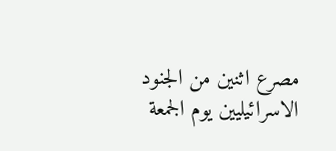مصرع اثنين من الجنود الاسرائيليين يوم الجمعة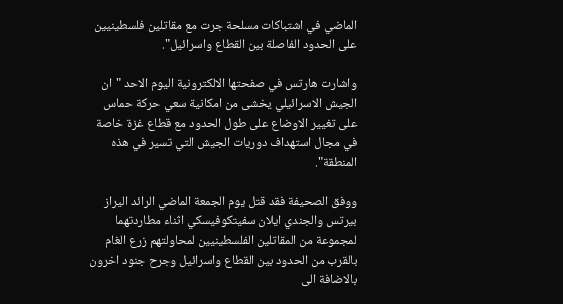الماضي في اشتباكات مسلحة جرت مع مقاتلين فلسطينيين على الحدود الفاصلة بين القطاع واسرائيل".

واشارت هارتس في صفحتها الالكترونية اليوم الاحد "ان الجيش الاسرائيلي يخشى من امكانية سعي حركة حماس على تغيير الاوضاع على طول الحدود مع قطاع غزة خاصة في مجال استهداف دوريات الجيش التي تسير في هذه المنطقة".

ووفق الصحيفة فقد قتل يوم الجمعة الماضي الرائد اليراز بيرتس والجندي ايلان سفيتكوفيسكي اثناء مطاردتهما لمجموعة من المقاتلين الفلسطينيين لمحاولتهم زرع الغام بالقرب من الحدود بين القطاع واسرائيل وجرح جنود اخرون بالاضافة الى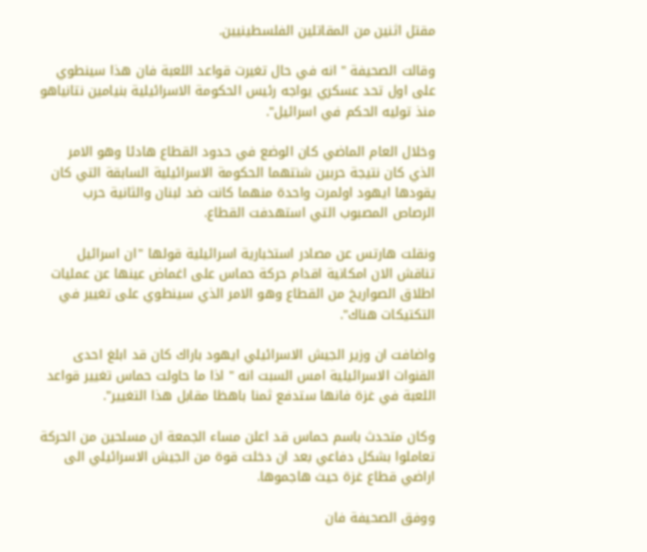مقتل اثنين من المقاتلين الفلسطينيين.

وقالت الصحيفة " انه في حال تغيرت قواعد اللعبة فان هذا سينطوي على اول تحد عسكري يواجه رئيس الحكومة الاسرائيلية بنيامين نتانياهو منذ توليه الحكم في اسرائيل".

وخلال العام الماضي كان الوضع في حدود القطاع هادئا وهو الامر الذي كان نتيجة حربين شنتهما الحكومة الاسرائيلية السابقة التي كان يقودها ايهود اولمرت واحدة منهما كانت ضد لبنان والثانية حرب الرصاص المصبوب التي استهدفت القطاع.

ونقلت هارتس عن مصادر استخبارية اسرائيلية قولها "ان اسرائيل تناقش الان امكانية اقدام حركة حماس على اغماض عينها عن عمليات اطلاق الصواريخ من القطاع وهو الامر الذي سينطوي على تغيير في التكتيكات هناك".

واضافت ان وزير الجيش الاسرائيلي ايهود باراك كان قد ابلغ احدى القنوات الاسرائيلية امس السبت انه " اذا ما حاولت حماس تغيير قواعد اللعبة في غزة فانها ستدفع ثمنا باهظا مقابل هذا التغيير".

وكان متحدث باسم حماس قد اعلن مساء الجمعة ان مسلحين من الحركة تعاملوا بشكل دفاعي بعد ان دخلت قوة من الجيش الاسرائيلي الى اراضي قطاع غزة حيث هاجموها.

ووفق الصحيفة فان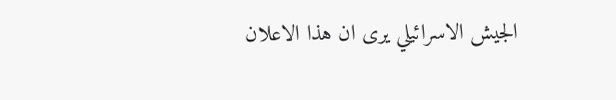الجيش الاسرائيلي يرى ان هذا الاعلان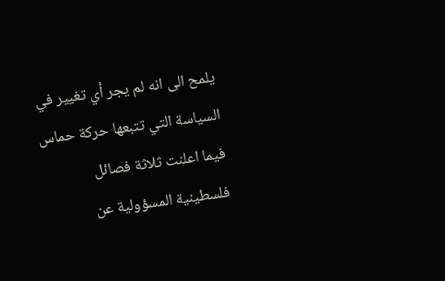يلمح الى انه لم يجر أي تغيير في السياسة التي تتبعها حركة حماس فيما اعلنت ثلاثة فصائل فلسطينية المسؤولية عن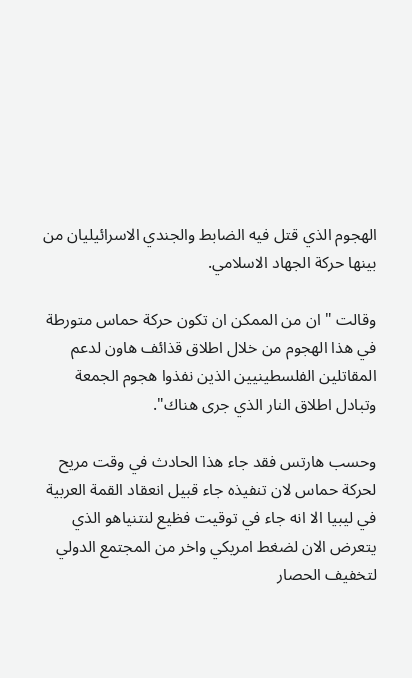الهجوم الذي قتل فيه الضابط والجندي الاسرائيليان من بينها حركة الجهاد الاسلامي.

وقالت " ان من الممكن ان تكون حركة حماس متورطة في هذا الهجوم من خلال اطلاق قذائف هاون لدعم المقاتلين الفلسطينيين الذين نفذوا هجوم الجمعة وتبادل اطلاق النار الذي جرى هناك".

وحسب هارتس فقد جاء هذا الحادث في وقت مريح لحركة حماس لان تنفيذه جاء قبيل انعقاد القمة العربية في ليبيا الا انه جاء في توقيت فظيع لنتنياهو الذي يتعرض الان لضغط امريكي واخر من المجتمع الدولي لتخفيف الحصار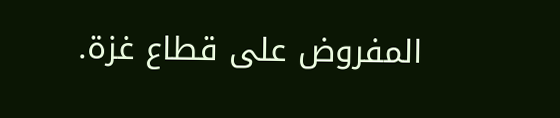المفروض على قطاع غزة.